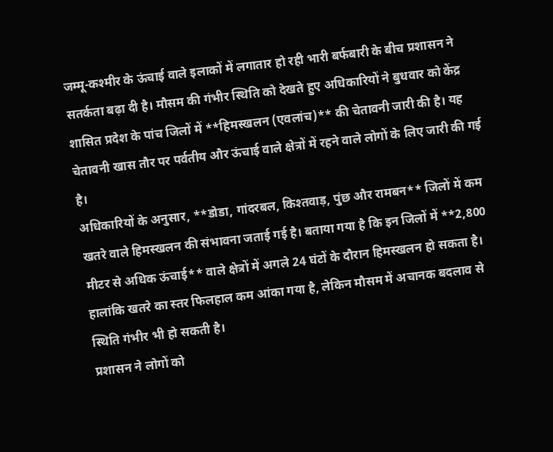जम्मू-कश्मीर के ऊंचाई वाले इलाकों में लगातार हो रही भारी बर्फबारी के बीच प्रशासन ने सतर्कता बढ़ा दी है। मौसम की गंभीर स्थिति को देखते हुए अधिकारियों ने बुधवार को केंद्र शासित प्रदेश के पांच जिलों में **हिमस्खलन (एवलांच)** की चेतावनी जारी की है। यह चेतावनी खास तौर पर पर्वतीय और ऊंचाई वाले क्षेत्रों में रहने वाले लोगों के लिए जारी की गई है।
अधिकारियों के अनुसार, **डोडा, गांदरबल, किश्तवाड़, पुंछ और रामबन** जिलों में कम खतरे वाले हिमस्खलन की संभावना जताई गई है। बताया गया है कि इन जिलों में **2,800 मीटर से अधिक ऊंचाई** वाले क्षेत्रों में अगले 24 घंटों के दौरान हिमस्खलन हो सकता है। हालांकि खतरे का स्तर फिलहाल कम आंका गया है, लेकिन मौसम में अचानक बदलाव से स्थिति गंभीर भी हो सकती है।
प्रशासन ने लोगों को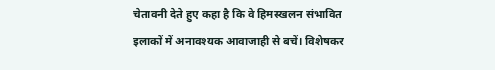चेतावनी देते हुए कहा है कि वे हिमस्खलन संभावित इलाकों में अनावश्यक आवाजाही से बचें। विशेषकर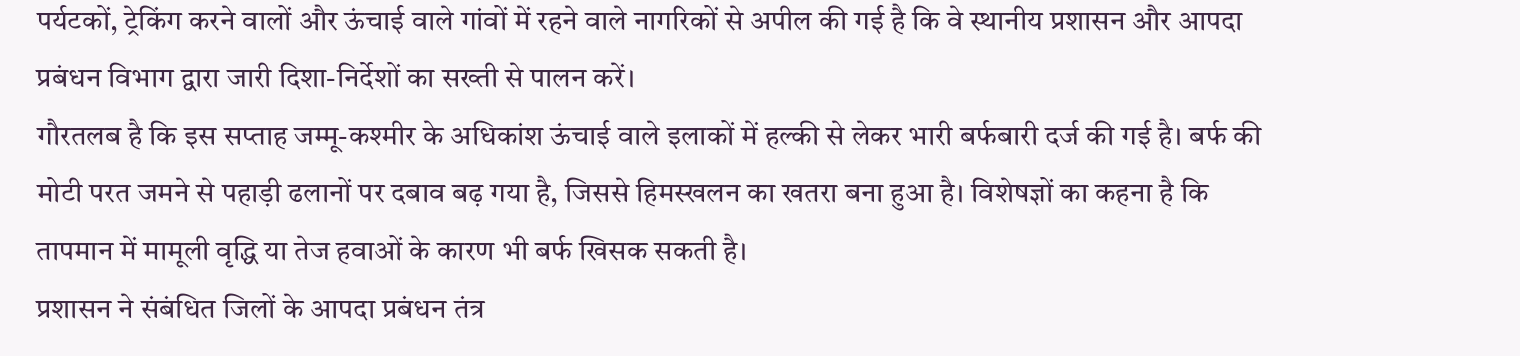पर्यटकों, ट्रेकिंग करने वालों और ऊंचाई वाले गांवों में रहने वाले नागरिकों से अपील की गई है कि वे स्थानीय प्रशासन और आपदा प्रबंधन विभाग द्वारा जारी दिशा-निर्देशों का सख्ती से पालन करें।
गौरतलब है कि इस सप्ताह जम्मू-कश्मीर के अधिकांश ऊंचाई वाले इलाकों में हल्की से लेकर भारी बर्फबारी दर्ज की गई है। बर्फ की मोटी परत जमने से पहाड़ी ढलानों पर दबाव बढ़ गया है, जिससे हिमस्खलन का खतरा बना हुआ है। विशेषज्ञों का कहना है कि तापमान में मामूली वृद्धि या तेज हवाओं के कारण भी बर्फ खिसक सकती है।
प्रशासन ने संबंधित जिलों के आपदा प्रबंधन तंत्र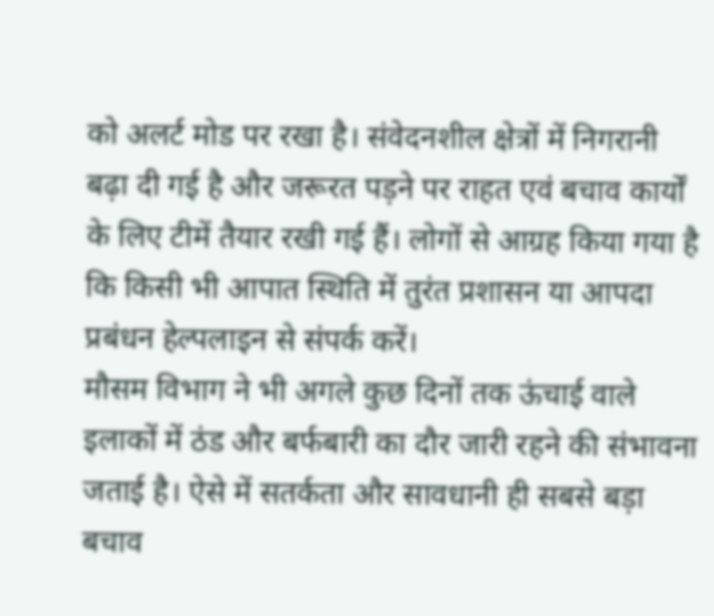को अलर्ट मोड पर रखा है। संवेदनशील क्षेत्रों में निगरानी बढ़ा दी गई है और जरूरत पड़ने पर राहत एवं बचाव कार्यों के लिए टीमें तैयार रखी गई हैं। लोगों से आग्रह किया गया है कि किसी भी आपात स्थिति में तुरंत प्रशासन या आपदा प्रबंधन हेल्पलाइन से संपर्क करें।
मौसम विभाग ने भी अगले कुछ दिनों तक ऊंचाई वाले इलाकों में ठंड और बर्फबारी का दौर जारी रहने की संभावना जताई है। ऐसे में सतर्कता और सावधानी ही सबसे बड़ा बचाव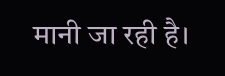मानी जा रही है।